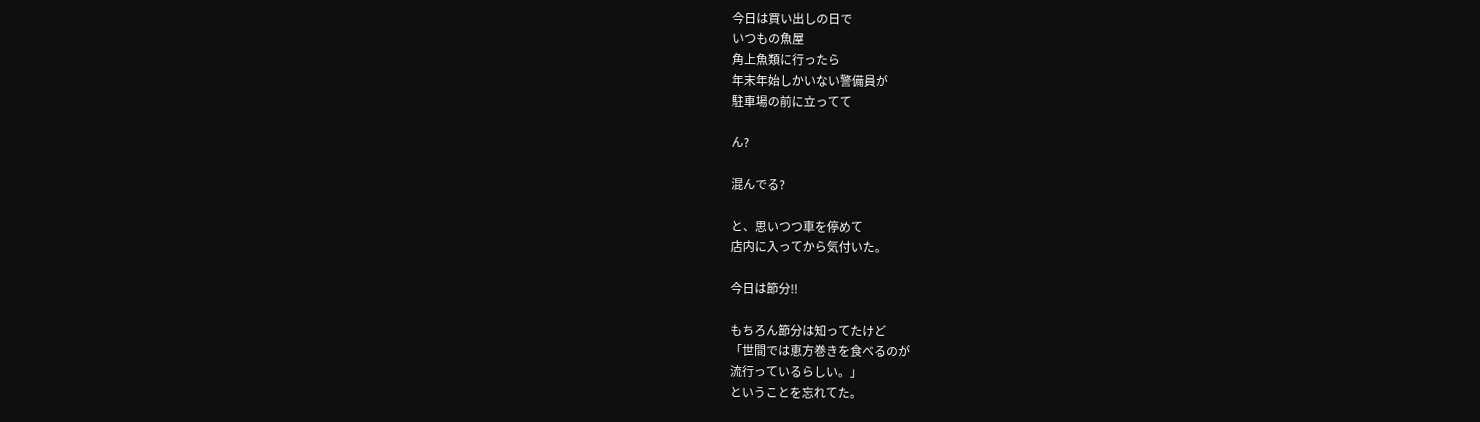今日は買い出しの日で
いつもの魚屋
角上魚類に行ったら
年末年始しかいない警備員が
駐車場の前に立ってて

ん?

混んでる?

と、思いつつ車を停めて
店内に入ってから気付いた。

今日は節分‼

もちろん節分は知ってたけど
「世間では恵方巻きを食べるのが
流行っているらしい。」
ということを忘れてた。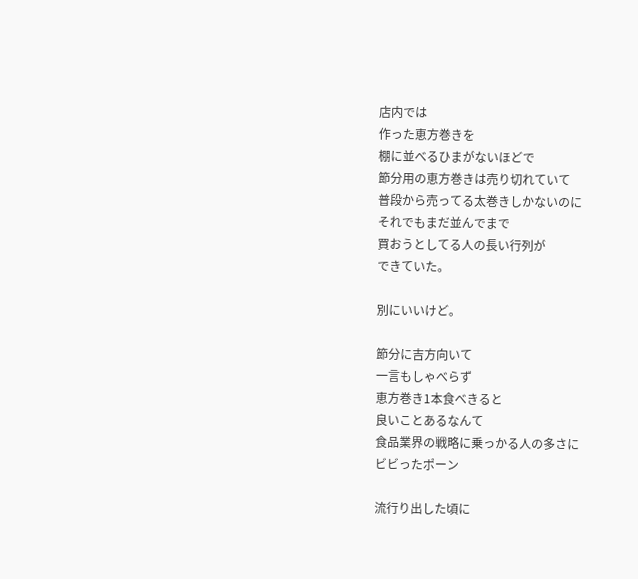店内では
作った恵方巻きを
棚に並べるひまがないほどで
節分用の恵方巻きは売り切れていて
普段から売ってる太巻きしかないのに
それでもまだ並んでまで
買おうとしてる人の長い行列が
できていた。

別にいいけど。

節分に吉方向いて
一言もしゃべらず
恵方巻き1本食べきると
良いことあるなんて
食品業界の戦略に乗っかる人の多さに
ビビったポーン

流行り出した頃に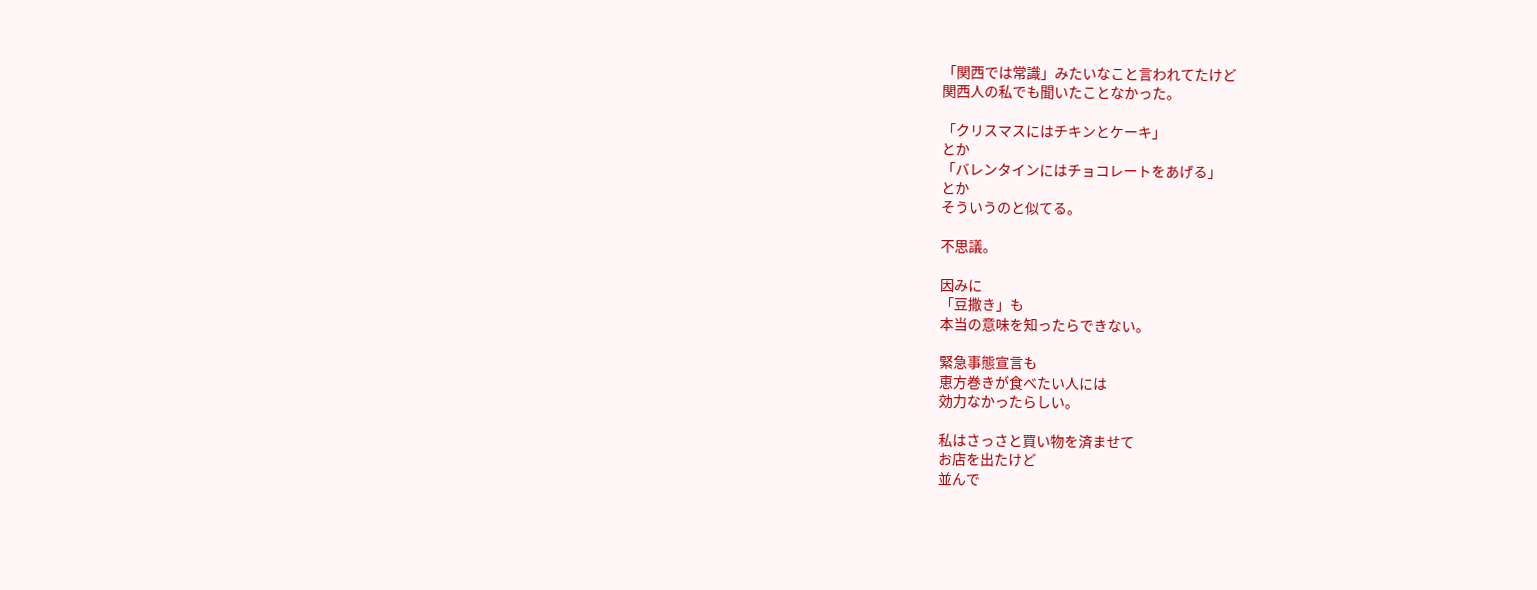「関西では常識」みたいなこと言われてたけど
関西人の私でも聞いたことなかった。

「クリスマスにはチキンとケーキ」
とか
「バレンタインにはチョコレートをあげる」
とか
そういうのと似てる。

不思議。

因みに
「豆撒き」も
本当の意味を知ったらできない。

緊急事態宣言も
恵方巻きが食べたい人には
効力なかったらしい。

私はさっさと買い物を済ませて
お店を出たけど
並んで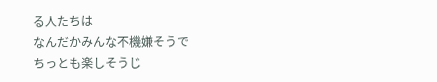る人たちは
なんだかみんな不機嫌そうで
ちっとも楽しそうじ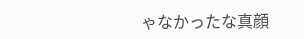ゃなかったな真顔